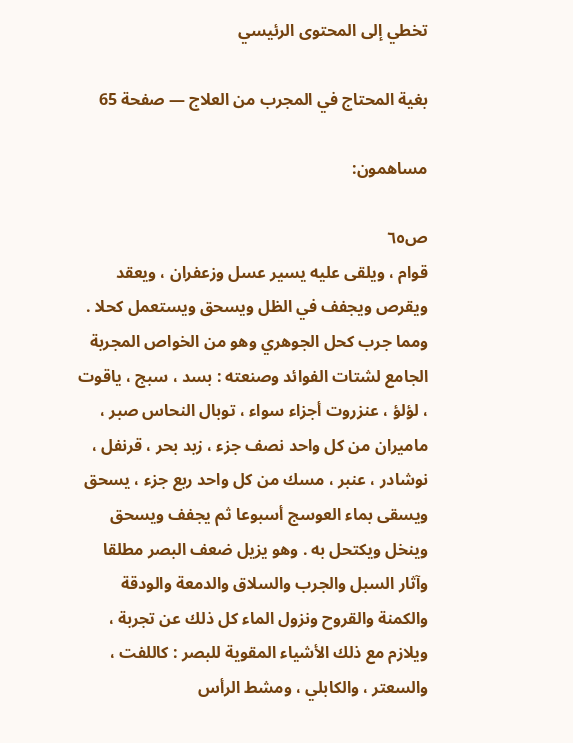تخطي إلى المحتوى الرئيسي

بغية المحتاج في المجرب من العلاج — صفحة 65

مساهمون:

ص٦٥
قوام ، ويلقى عليه يسير عسل وزعفران ، ويعقد ويقرص ويجفف في الظل ويسحق ويستعمل كحلا . ومما جرب كحل الجوهري وهو من الخواص المجربة الجامع لشتات الفوائد وصنعته : بسد ، سبج ، ياقوت ، لؤلؤ ، عنزروت أجزاء سواء ، توبال النحاس صبر ، ماميران من كل واحد نصف جزء ، زبد بحر ، قرنفل ، نوشادر ، عنبر ، مسك من كل واحد ربع جزء ، يسحق ويسقى بماء العوسج أسبوعا ثم يجفف ويسحق وينخل ويكتحل به . وهو يزيل ضعف البصر مطلقا وآثار السبل والجرب والسلاق والدمعة والودقة والكمنة والقروح ونزول الماء كل ذلك عن تجربة ، ويلازم مع ذلك الأشياء المقوية للبصر : كاللفت ، والسعتر ، والكابلي ، ومشط الرأس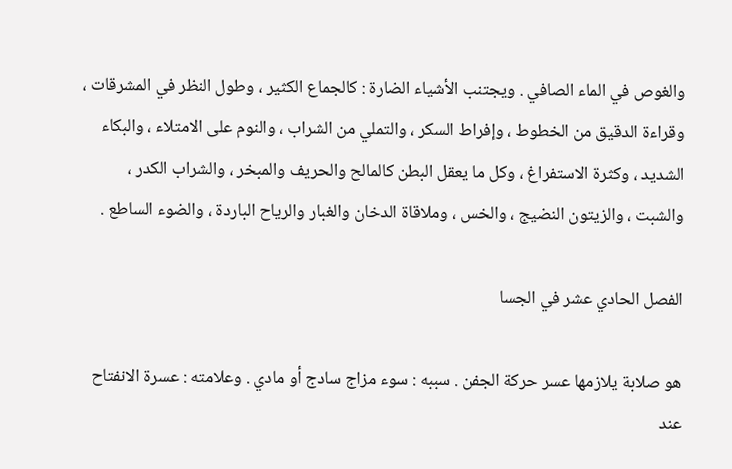والغوص في الماء الصافي . ويجتنب الأشياء الضارة : كالجماع الكثير ، وطول النظر في المشرقات ، وقراءة الدقيق من الخطوط ، وإفراط السكر ، والتملي من الشراب ، والنوم على الامتلاء ، والبكاء الشديد ، وكثرة الاستفراغ ، وكل ما يعقل البطن كالمالح والحريف والمبخر ، والشراب الكدر ، والشبت ، والزيتون النضيج ، والخس ، وملاقاة الدخان والغبار والرياح الباردة ، والضوء الساطع .

الفصل الحادي عشر في الجسا

هو صلابة يلازمها عسر حركة الجفن . سببه : سوء مزاج سادج أو مادي . وعلامته : عسرة الانفتاح عند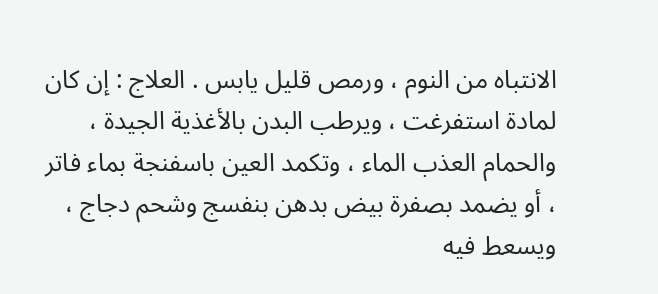الانتباه من النوم ، ورمص قليل يابس . العلاج : إن كان لمادة استفرغت ، ويرطب البدن بالأغذية الجيدة ، والحمام العذب الماء ، وتكمد العين باسفنجة بماء فاتر ، أو يضمد بصفرة بيض بدهن بنفسج وشحم دجاج ، ويسعط فيه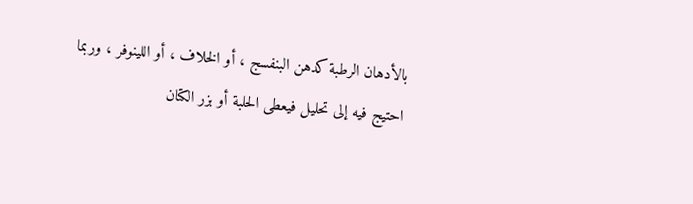بالأدهان الرطبة كدهن البنفسج ، أو الخلاف ، أو اللينوفر ، وربما احتيج فيه إلى تحليل فيعطى الحلبة أو بزر الكتان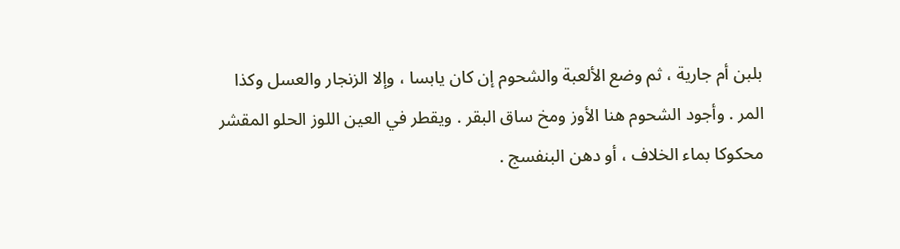بلبن أم جارية ، ثم وضع الألعبة والشحوم إن كان يابسا ، وإلا الزنجار والعسل وكذا المر . وأجود الشحوم هنا الأوز ومخ ساق البقر . ويقطر في العين اللوز الحلو المقشر محكوكا بماء الخلاف ، أو دهن البنفسج .